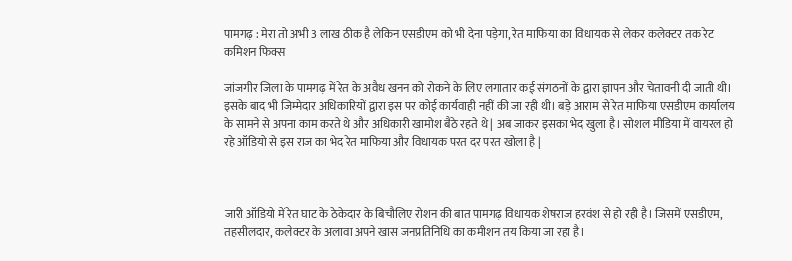पामगढ़ : मेरा तो अभी 3 लाख ठीक है लेकिन एसडीएम को भी देना पड़ेगा, रेत माफिया का विधायक से लेकर कलेक्टर तक रेट कमिशन फिक्स

जांजगीर जिला के पामगढ़ में रेत के अवैध खनन को रोकने के लिए लगातार कई संगठनों के द्वारा ज्ञापन और चेतावनी दी जाती थी। इसके बाद भी जिम्मेदार अधिकारियों द्वारा इस पर कोई कार्यवाही नहीं की जा रही थी। बड़े आराम से रेत माफिया एसडीएम कार्यालय के सामने से अपना काम करते थे और अधिकारी खामोश बैठे रहते थे | अब जाकर इसका भेद खुला है। सोशल मीडिया में वायरल हो रहे ऑडियो से इस राज का भेद रेत माफिया और विधायक परत दर परत खोला है |



जारी ऑडियो में रेत घाट के ठेकेदार के बिचौलिए रोशन की बात पामगढ़ विधायक शेषराज हरवंश से हो रही है। जिसमें एसडीएम, तहसीलदार, कलेक्टर के अलावा अपने खास जनप्रतिनिधि का कमीशन तय किया जा रहा है।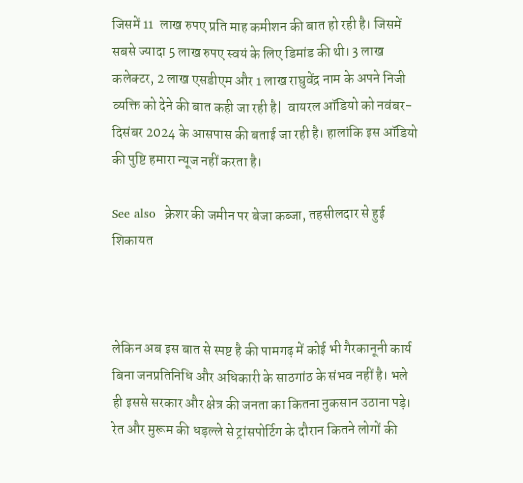जिसमें 11  लाख रुपए प्रति माह कमीशन की बात हो रही है। जिसमें सबसे ज्यादा 5 लाख रुपए स्वयं के लिए डिमांड की थी। 3 लाख कलेक्टर, 2 लाख एसडीएम और 1 लाख राघुवेंद्र नाम के अपने निजी व्यक्ति को देने की बात कही जा रही है|  वायरल ऑडियो को नवंबर-दिसंबर 2024 के आसपास की बताई जा रही है। हालांकि इस ऑडियो की पुष्टि हमारा न्यूज नहीं करता है।

See also  क्रेशर की जमीन पर बेजा कब्जा, तहसीलदार से हुई शिकायत



लेकिन अब इस बात से स्पष्ट है की पामगढ़ में कोई भी गैरकानूनी कार्य बिना जनप्रतिनिधि और अधिकारी के साठगांठ के संभव नहीं है। भले ही इससे सरकार और क्षेत्र की जनता का कितना नुकसान उठाना पड़े। रेत और मुरूम की धड़ल्ले से ट्रांसपोर्टिग के दौरान कितने लोगों की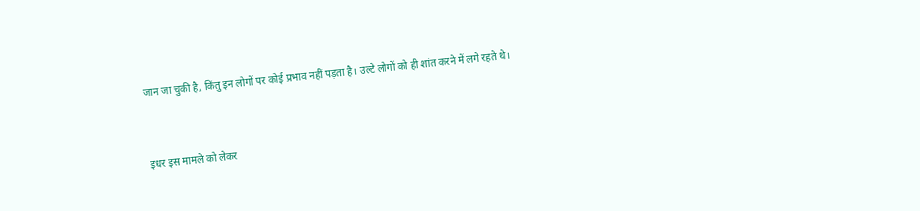जान जा चुकी है, किंतु इन लोगों पर कोई प्रभाव नहीं पड़ता है। उल्टे लोगों को ही शांत करने में लगे रहते थे।



इधर इस मामले को लेकर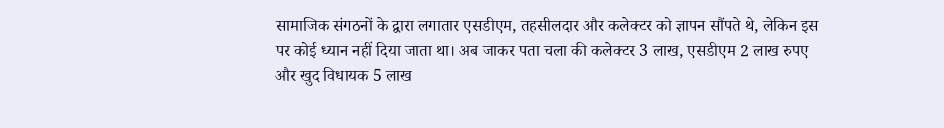सामाजिक संगठनों के द्वारा लगातार एसडीएम, तहसीलदार और कलेक्टर को ज्ञापन सौंपते थे, लेकिन इस पर कोई ध्यान नहीं दिया जाता था। अब जाकर पता चला की कलेक्टर 3 लाख, एसडीएम 2 लाख रुपए और खुद विधायक 5 लाख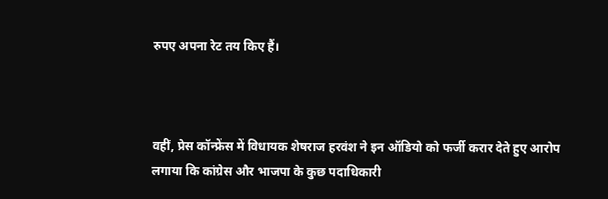रुपए अपना रेट तय किए हैं।



वहीं, प्रेस कॉन्फ्रेंस में विधायक शेषराज हरवंश ने इन ऑडियो को फर्जी करार देते हुए आरोप लगाया कि कांग्रेस और भाजपा के कुछ पदाधिकारी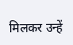मिलकर उन्हें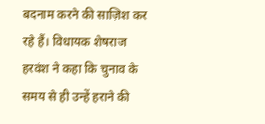बदनाम करने की साज़िश कर रहे हैं। विधायक शेषराज हरवंश ने कहा कि चुनाव के समय से ही उन्हें हराने की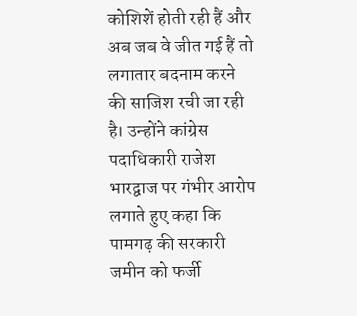कोशिशें होती रही हैं और अब जब वे जीत गई हैं तो लगातार बदनाम करने की साजिश रची जा रही है। उन्होंने कांग्रेस पदाधिकारी राजेश भारद्वाज पर गंभीर आरोप लगाते हुए कहा कि पामगढ़ की सरकारी जमीन को फर्जी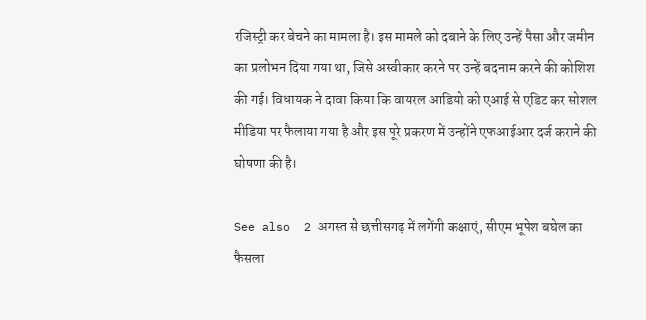रजिस्ट्री कर बेचने का मामला है। इस मामले को दबाने के लिए उन्हें पैसा और जमीन का प्रलोभन दिया गया था, जिसे अस्वीकार करने पर उन्हें बदनाम करने की कोशिश की गई। विधायक ने दावा किया कि वायरल आडियो को एआई से एडिट कर सोशल मीडिया पर फैलाया गया है और इस पूरे प्रकरण में उन्होंने एफआईआर दर्ज कराने की घोषणा की है।

See also  2 अगस्त से छत्तीसगढ़ में लगेंगी कक्षाएं, सीएम भूपेश बघेल का फैसला